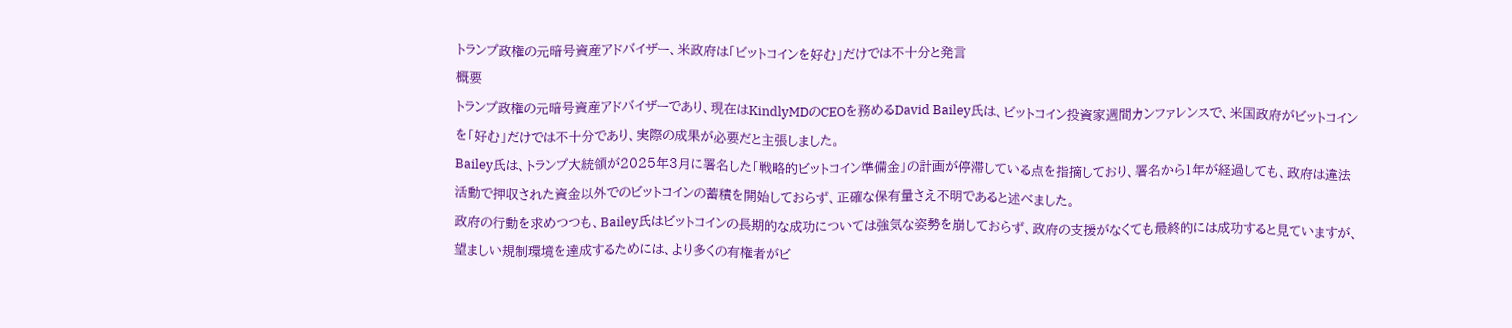トランプ政権の元暗号資産アドバイザー、米政府は「ビットコインを好む」だけでは不十分と発言
概要
トランプ政権の元暗号資産アドバイザーであり、現在はKindlyMDのCEOを務めるDavid Bailey氏は、ビットコイン投資家週間カンファレンスで、米国政府がビットコインを「好む」だけでは不十分であり、実際の成果が必要だと主張しました。
Bailey氏は、トランプ大統領が2025年3月に署名した「戦略的ビットコイン準備金」の計画が停滞している点を指摘しており、署名から1年が経過しても、政府は違法活動で押収された資金以外でのビットコインの蓄積を開始しておらず、正確な保有量さえ不明であると述べました。
政府の行動を求めつつも、Bailey氏はビットコインの長期的な成功については強気な姿勢を崩しておらず、政府の支援がなくても最終的には成功すると見ていますが、望ましい規制環境を達成するためには、より多くの有権者がビ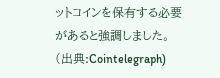ットコインを保有する必要があると強調しました。
(出典:Cointelegraph)